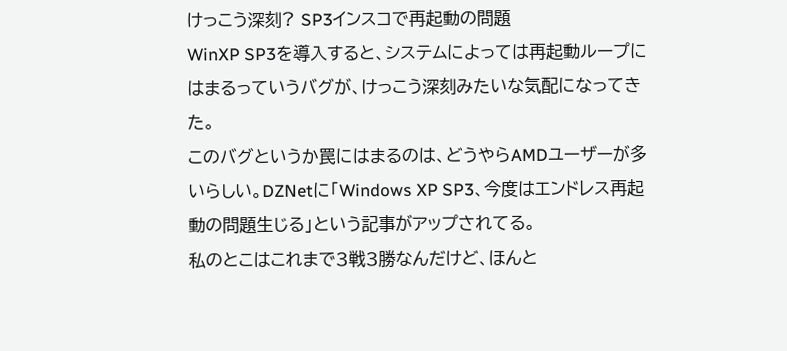けっこう深刻? SP3インスコで再起動の問題
WinXP SP3を導入すると、システムによっては再起動ループにはまるっていうバグが、けっこう深刻みたいな気配になってきた。
このバグというか罠にはまるのは、どうやらAMDユーザーが多いらしい。DZNetに「Windows XP SP3、今度はエンドレス再起動の問題生じる」という記事がアップされてる。
私のとこはこれまで3戦3勝なんだけど、ほんと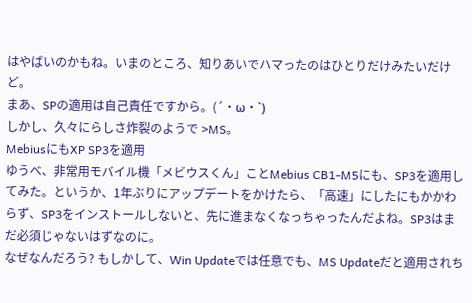はやばいのかもね。いまのところ、知りあいでハマったのはひとりだけみたいだけど。
まあ、SPの適用は自己責任ですから。(´・ω・`)
しかし、久々にらしさ炸裂のようで >MS。
MebiusにもXP SP3を適用
ゆうべ、非常用モバイル機「メビウスくん」ことMebius CB1-M5にも、SP3を適用してみた。というか、1年ぶりにアップデートをかけたら、「高速」にしたにもかかわらず、SP3をインストールしないと、先に進まなくなっちゃったんだよね。SP3はまだ必須じゃないはずなのに。
なぜなんだろう? もしかして、Win Updateでは任意でも、MS Updateだと適用されち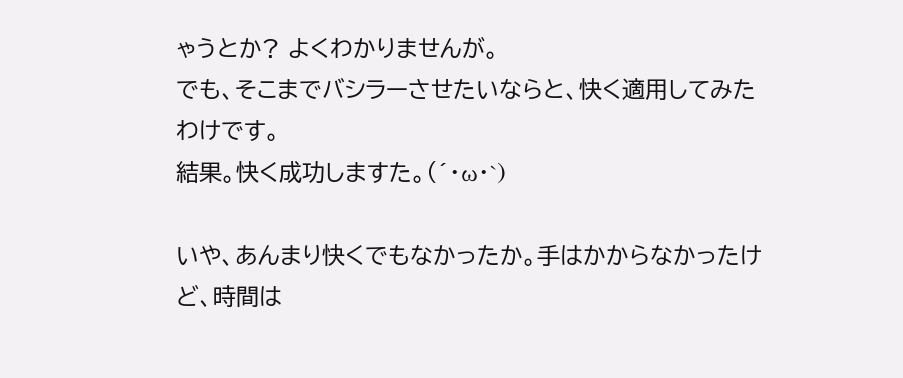ゃうとか? よくわかりませんが。
でも、そこまでバシラーさせたいならと、快く適用してみたわけです。
結果。快く成功しますた。(´・ω・`)

いや、あんまり快くでもなかったか。手はかからなかったけど、時間は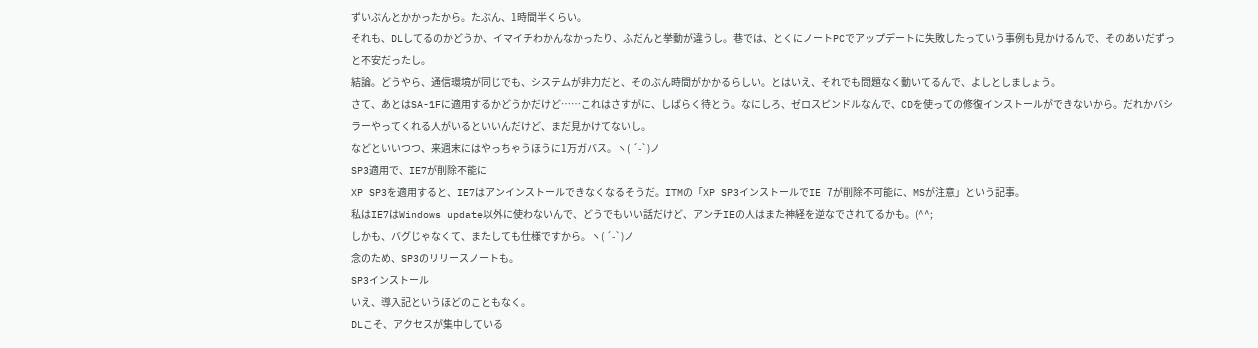ずいぶんとかかったから。たぶん、1時間半くらい。
それも、DLしてるのかどうか、イマイチわかんなかったり、ふだんと挙動が違うし。巷では、とくにノートPCでアップデートに失敗したっていう事例も見かけるんで、そのあいだずっと不安だったし。
結論。どうやら、通信環境が同じでも、システムが非力だと、そのぶん時間がかかるらしい。とはいえ、それでも問題なく動いてるんで、よしとしましょう。
さて、あとはSA-1Fに適用するかどうかだけど……これはさすがに、しばらく待とう。なにしろ、ゼロスピンドルなんで、CDを使っての修復インストールができないから。だれかバシラーやってくれる人がいるといいんだけど、まだ見かけてないし。
などといいつつ、来週末にはやっちゃうほうに1万ガバス。ヽ( ´-`)ノ
SP3適用で、IE7が削除不能に
XP SP3を適用すると、IE7はアンインストールできなくなるそうだ。ITMの「XP SP3インストールでIE 7が削除不可能に、MSが注意」という記事。
私はIE7はWindows update以外に使わないんで、どうでもいい話だけど、アンチIEの人はまた神経を逆なでされてるかも。(^^;
しかも、バグじゃなくて、またしても仕様ですから。ヽ( ´-`)ノ
念のため、SP3のリリースノートも。
SP3インストール
いえ、導入記というほどのこともなく。
DLこそ、アクセスが集中している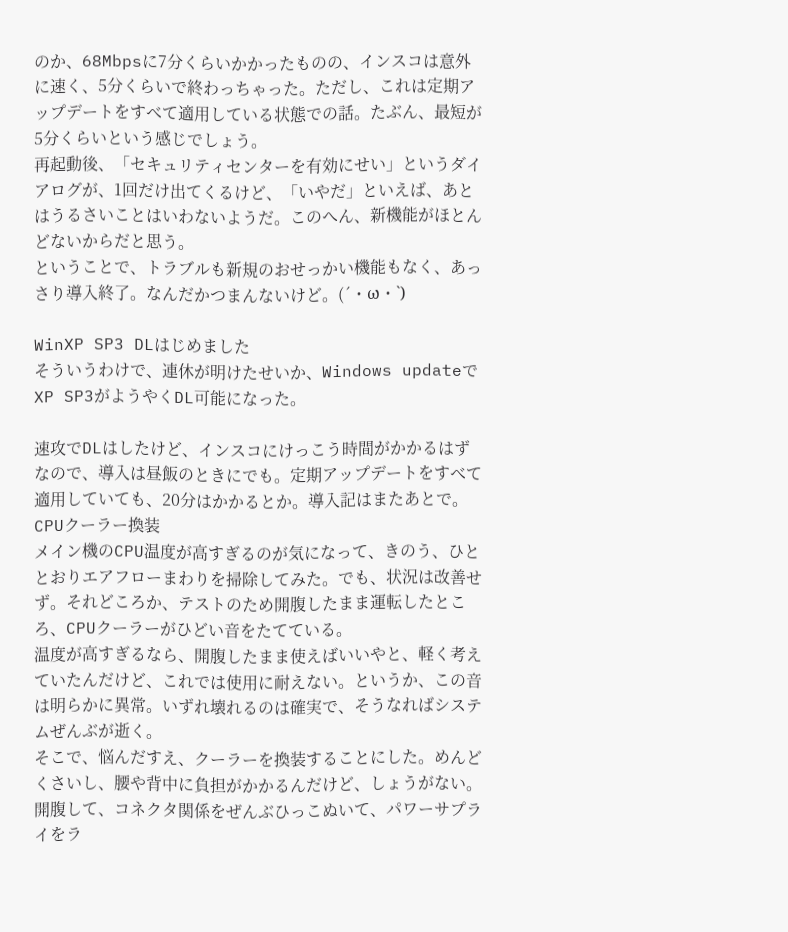のか、68Mbpsに7分くらいかかったものの、インスコは意外に速く、5分くらいで終わっちゃった。ただし、これは定期アップデートをすべて適用している状態での話。たぶん、最短が5分くらいという感じでしょう。
再起動後、「セキュリティセンターを有効にせい」というダイアログが、1回だけ出てくるけど、「いやだ」といえば、あとはうるさいことはいわないようだ。このへん、新機能がほとんどないからだと思う。
ということで、トラブルも新規のおせっかい機能もなく、あっさり導入終了。なんだかつまんないけど。(´・ω・`)

WinXP SP3 DLはじめました
そういうわけで、連休が明けたせいか、Windows updateでXP SP3がようやくDL可能になった。

速攻でDLはしたけど、インスコにけっこう時間がかかるはずなので、導入は昼飯のときにでも。定期アップデートをすべて適用していても、20分はかかるとか。導入記はまたあとで。
CPUクーラー換装
メイン機のCPU温度が高すぎるのが気になって、きのう、ひととおりエアフローまわりを掃除してみた。でも、状況は改善せず。それどころか、テストのため開腹したまま運転したところ、CPUクーラーがひどい音をたてている。
温度が高すぎるなら、開腹したまま使えばいいやと、軽く考えていたんだけど、これでは使用に耐えない。というか、この音は明らかに異常。いずれ壊れるのは確実で、そうなればシステムぜんぶが逝く。
そこで、悩んだすえ、クーラーを換装することにした。めんどくさいし、腰や背中に負担がかかるんだけど、しょうがない。
開腹して、コネクタ関係をぜんぶひっこぬいて、パワーサプライをラ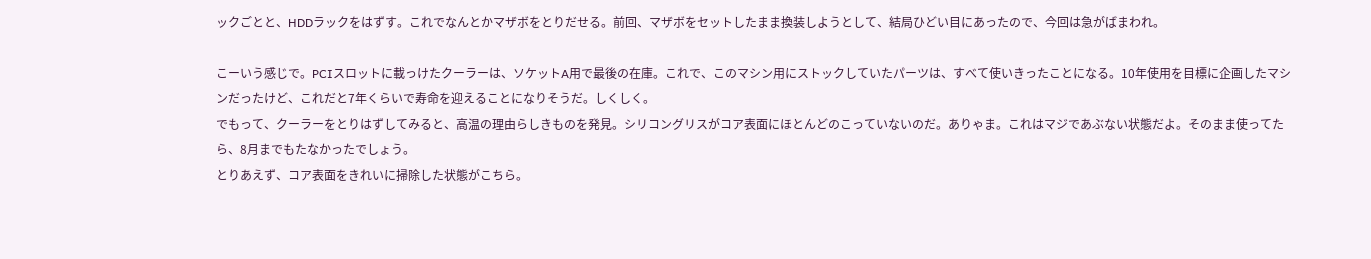ックごとと、HDDラックをはずす。これでなんとかマザボをとりだせる。前回、マザボをセットしたまま換装しようとして、結局ひどい目にあったので、今回は急がばまわれ。

こーいう感じで。PCIスロットに載っけたクーラーは、ソケットA用で最後の在庫。これで、このマシン用にストックしていたパーツは、すべて使いきったことになる。10年使用を目標に企画したマシンだったけど、これだと7年くらいで寿命を迎えることになりそうだ。しくしく。
でもって、クーラーをとりはずしてみると、高温の理由らしきものを発見。シリコングリスがコア表面にほとんどのこっていないのだ。ありゃま。これはマジであぶない状態だよ。そのまま使ってたら、8月までもたなかったでしょう。
とりあえず、コア表面をきれいに掃除した状態がこちら。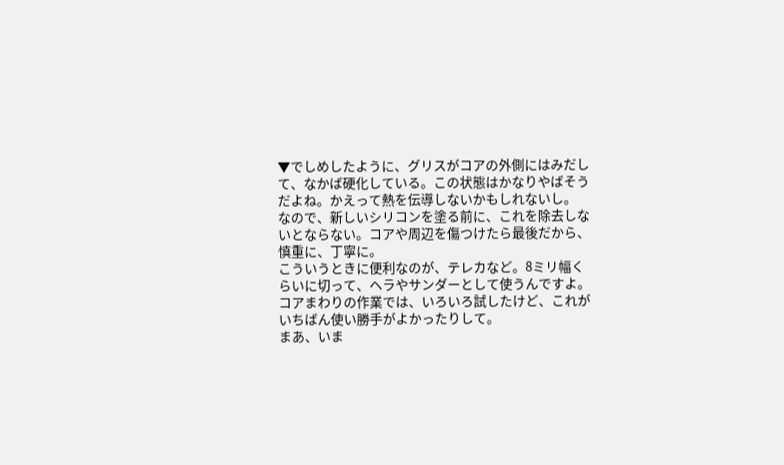▼でしめしたように、グリスがコアの外側にはみだして、なかば硬化している。この状態はかなりやばそうだよね。かえって熱を伝導しないかもしれないし。
なので、新しいシリコンを塗る前に、これを除去しないとならない。コアや周辺を傷つけたら最後だから、慎重に、丁寧に。
こういうときに便利なのが、テレカなど。8ミリ幅くらいに切って、ヘラやサンダーとして使うんですよ。コアまわりの作業では、いろいろ試したけど、これがいちばん使い勝手がよかったりして。
まあ、いま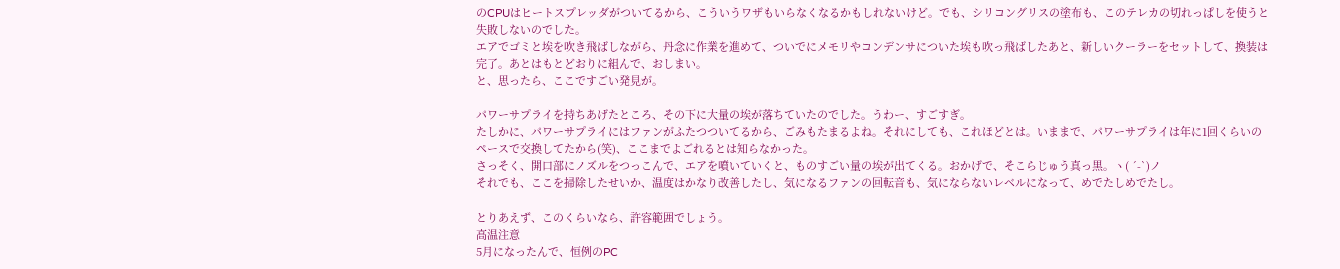のCPUはヒートスプレッダがついてるから、こういうワザもいらなくなるかもしれないけど。でも、シリコングリスの塗布も、このテレカの切れっぱしを使うと失敗しないのでした。
エアでゴミと埃を吹き飛ばしながら、丹念に作業を進めて、ついでにメモリやコンデンサについた埃も吹っ飛ばしたあと、新しいクーラーをセットして、換装は完了。あとはもとどおりに組んで、おしまい。
と、思ったら、ここですごい発見が。

パワーサプライを持ちあげたところ、その下に大量の埃が落ちていたのでした。うわー、すごすぎ。
たしかに、パワーサプライにはファンがふたつついてるから、ごみもたまるよね。それにしても、これほどとは。いままで、パワーサプライは年に1回くらいのペースで交換してたから(笑)、ここまでよごれるとは知らなかった。
さっそく、開口部にノズルをつっこんで、エアを噴いていくと、ものすごい量の埃が出てくる。おかげで、そこらじゅう真っ黒。ヽ( ´-`)ノ
それでも、ここを掃除したせいか、温度はかなり改善したし、気になるファンの回転音も、気にならないレベルになって、めでたしめでたし。

とりあえず、このくらいなら、許容範囲でしょう。
高温注意
5月になったんで、恒例のPC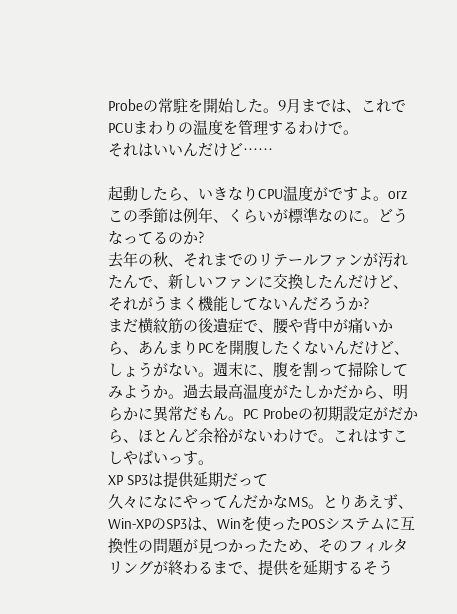Probeの常駐を開始した。9月までは、これでPCUまわりの温度を管理するわけで。
それはいいんだけど……

起動したら、いきなりCPU温度がですよ。orz
この季節は例年、くらいが標準なのに。どうなってるのか?
去年の秋、それまでのリテールファンが汚れたんで、新しいファンに交換したんだけど、それがうまく機能してないんだろうか?
まだ横紋筋の後遺症で、腰や背中が痛いから、あんまりPCを開腹したくないんだけど、しょうがない。週末に、腹を割って掃除してみようか。過去最高温度がたしかだから、明らかに異常だもん。PC Probeの初期設定がだから、ほとんど余裕がないわけで。これはすこしやばいっす。
XP SP3は提供延期だって
久々になにやってんだかなMS。とりあえず、Win-XPのSP3は、Winを使ったPOSシステムに互換性の問題が見つかったため、そのフィルタリングが終わるまで、提供を延期するそう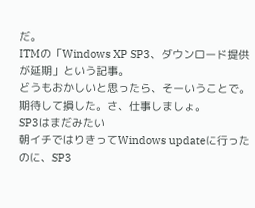だ。
ITMの「Windows XP SP3、ダウンロード提供が延期」という記事。
どうもおかしいと思ったら、そーいうことで。
期待して損した。さ、仕事しましょ。
SP3はまだみたい
朝イチではりきってWindows updateに行ったのに、SP3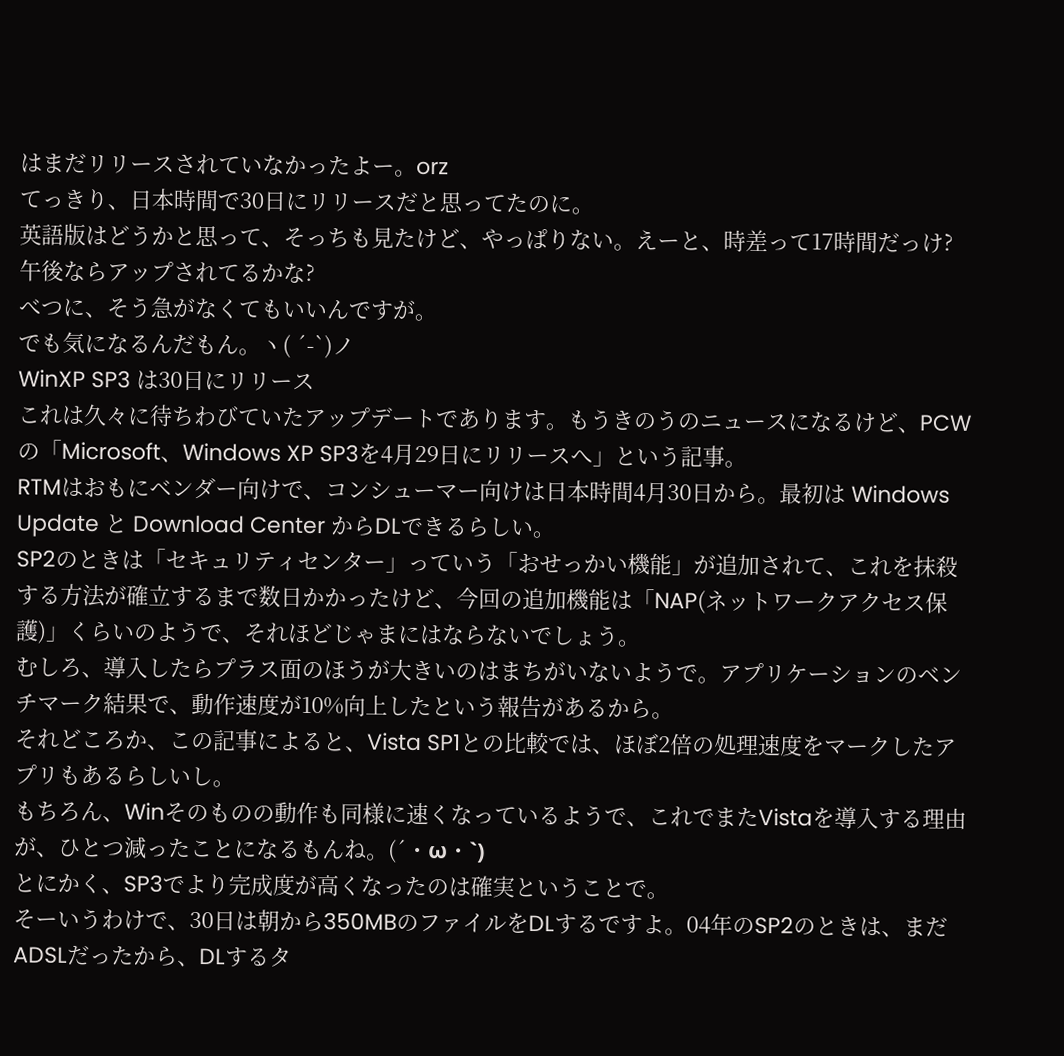はまだリリースされていなかったよー。orz
てっきり、日本時間で30日にリリースだと思ってたのに。
英語版はどうかと思って、そっちも見たけど、やっぱりない。えーと、時差って17時間だっけ? 午後ならアップされてるかな?
べつに、そう急がなくてもいいんですが。
でも気になるんだもん。ヽ( ´-`)ノ
WinXP SP3 は30日にリリース
これは久々に待ちわびていたアップデートであります。もうきのうのニュースになるけど、PCWの「Microsoft、Windows XP SP3を4月29日にリリースへ」という記事。
RTMはおもにベンダー向けで、コンシューマー向けは日本時間4月30日から。最初は Windows Update と Download Center からDLできるらしい。
SP2のときは「セキュリティセンター」っていう「おせっかい機能」が追加されて、これを抹殺する方法が確立するまで数日かかったけど、今回の追加機能は「NAP(ネットワークアクセス保護)」くらいのようで、それほどじゃまにはならないでしょう。
むしろ、導入したらプラス面のほうが大きいのはまちがいないようで。アプリケーションのベンチマーク結果で、動作速度が10%向上したという報告があるから。
それどころか、この記事によると、Vista SP1との比較では、ほぼ2倍の処理速度をマークしたアプリもあるらしいし。
もちろん、Winそのものの動作も同様に速くなっているようで、これでまたVistaを導入する理由が、ひとつ減ったことになるもんね。(´・ω・`)
とにかく、SP3でより完成度が高くなったのは確実ということで。
そーいうわけで、30日は朝から350MBのファイルをDLするですよ。04年のSP2のときは、まだADSLだったから、DLするタ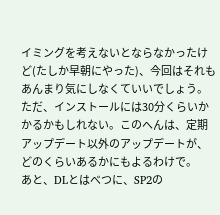イミングを考えないとならなかったけど(たしか早朝にやった)、今回はそれもあんまり気にしなくていいでしょう。ただ、インストールには30分くらいかかるかもしれない。このへんは、定期アップデート以外のアップデートが、どのくらいあるかにもよるわけで。
あと、DLとはべつに、SP2の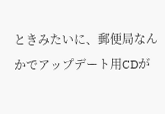ときみたいに、郵便局なんかでアップデート用CDが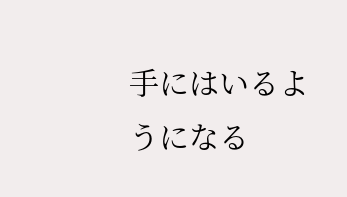手にはいるようになる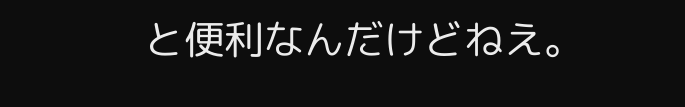と便利なんだけどねえ。